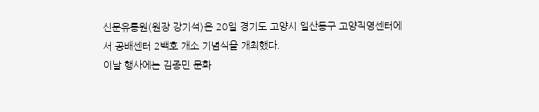신문유통원(원장 강기석)은 20일 경기도 고양시 일산동구 고양직영센터에서 공배센터 2백호 개소 기념식을 개최했다.
이날 행사에는 김종민 문화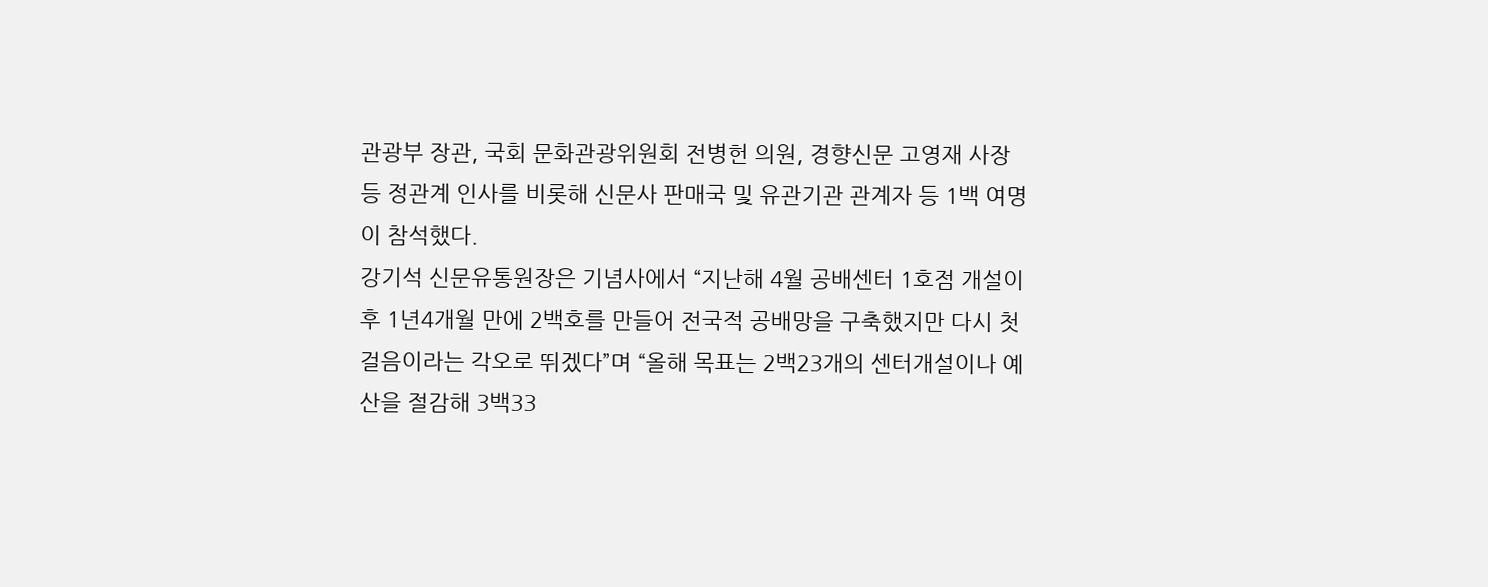관광부 장관, 국회 문화관광위원회 전병헌 의원, 경향신문 고영재 사장 등 정관계 인사를 비롯해 신문사 판매국 및 유관기관 관계자 등 1백 여명이 참석했다.
강기석 신문유통원장은 기념사에서 “지난해 4월 공배센터 1호점 개설이후 1년4개월 만에 2백호를 만들어 전국적 공배망을 구축했지만 다시 첫 걸음이라는 각오로 뛰겠다”며 “올해 목표는 2백23개의 센터개설이나 예산을 절감해 3백33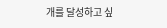개를 달성하고 싶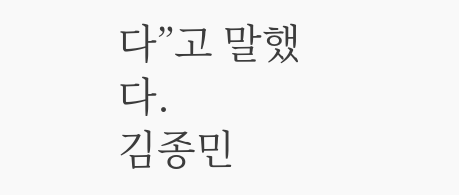다”고 말했다.
김종민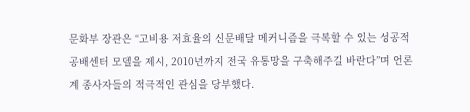문화부 장관은 “고비용 저효율의 신문배달 메커니즘을 극복할 수 있는 성공적 공배센터 모델을 제시, 2010년까지 전국 유통망을 구축해주길 바란다”며 언론계 종사자들의 적극적인 관심을 당부했다.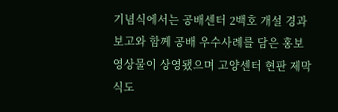기념식에서는 공배센터 2백호 개설 경과보고와 함께 공배 우수사례를 담은 홍보 영상물이 상영됐으며 고양센터 현판 제막식도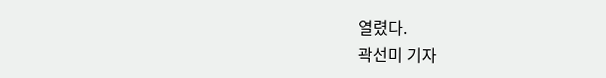열렸다.
곽선미 기자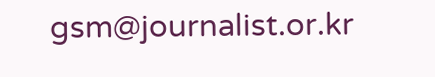gsm@journalist.or.kr